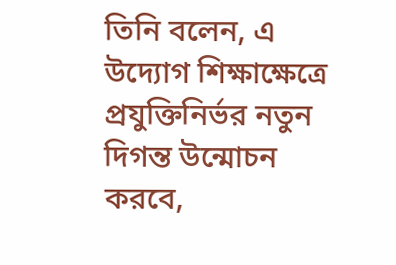তিনি বলেন, এ উদ্যোগ শিক্ষাক্ষেত্রে প্রযুক্তিনির্ভর নতুন দিগন্ত উন্মোচন করবে,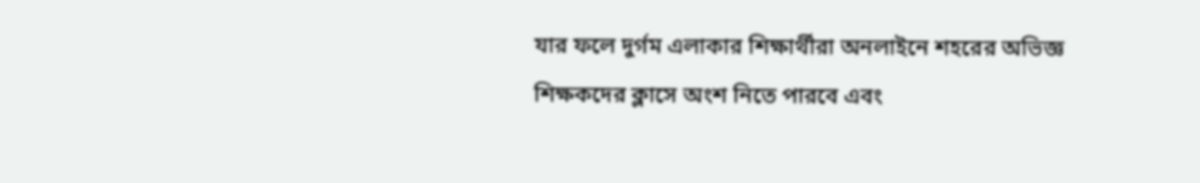যার ফলে দুর্গম এলাকার শিক্ষার্থীরা অনলাইনে শহরের অভিজ্ঞ শিক্ষকদের ক্লাসে অংশ নিতে পারবে এবং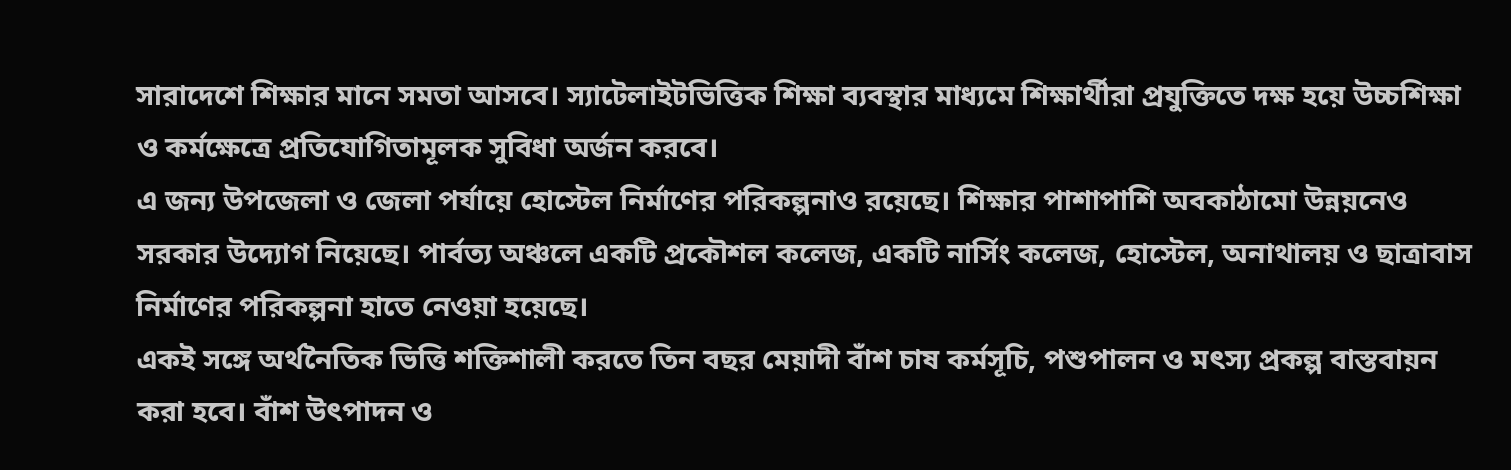সারাদেশে শিক্ষার মানে সমতা আসবে। স্যাটেলাইটভিত্তিক শিক্ষা ব্যবস্থার মাধ্যমে শিক্ষার্থীরা প্রযুক্তিতে দক্ষ হয়ে উচ্চশিক্ষা ও কর্মক্ষেত্রে প্রতিযোগিতামূলক সুবিধা অর্জন করবে।
এ জন্য উপজেলা ও জেলা পর্যায়ে হোস্টেল নির্মাণের পরিকল্পনাও রয়েছে। শিক্ষার পাশাপাশি অবকাঠামো উন্নয়নেও সরকার উদ্যোগ নিয়েছে। পার্বত্য অঞ্চলে একটি প্রকৌশল কলেজ, একটি নার্সিং কলেজ, হোস্টেল, অনাথালয় ও ছাত্রাবাস নির্মাণের পরিকল্পনা হাতে নেওয়া হয়েছে।
একই সঙ্গে অর্থনৈতিক ভিত্তি শক্তিশালী করতে তিন বছর মেয়াদী বাঁশ চাষ কর্মসূচি, পশুপালন ও মৎস্য প্রকল্প বাস্তবায়ন করা হবে। বাঁশ উৎপাদন ও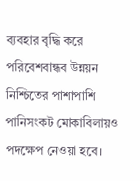ব্যবহার বৃদ্ধি করে পরিবেশবান্ধব উন্নয়ন নিশ্চিতের পাশাপাশি পানিসংকট মোকাবিলায়ও পদক্ষেপ নেওয়া হবে।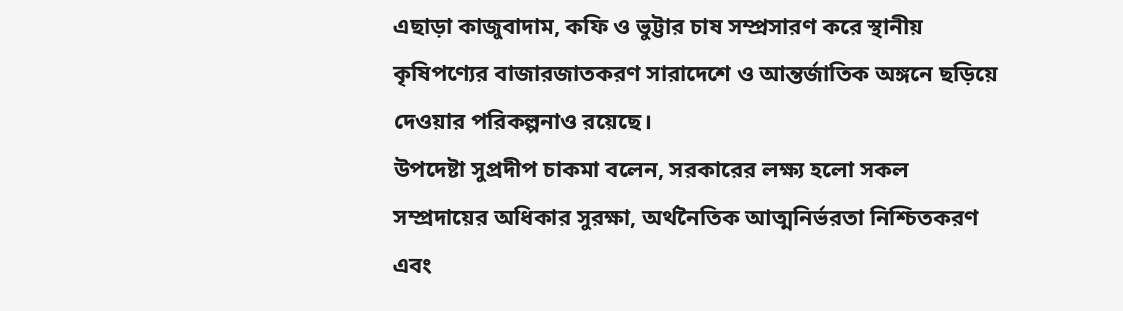এছাড়া কাজুবাদাম, কফি ও ভুট্টার চাষ সম্প্রসারণ করে স্থানীয় কৃষিপণ্যের বাজারজাতকরণ সারাদেশে ও আন্তর্জাতিক অঙ্গনে ছড়িয়ে দেওয়ার পরিকল্পনাও রয়েছে।
উপদেষ্টা সুপ্রদীপ চাকমা বলেন, সরকারের লক্ষ্য হলো সকল সম্প্রদায়ের অধিকার সুরক্ষা, অর্থনৈতিক আত্মনির্ভরতা নিশ্চিতকরণ এবং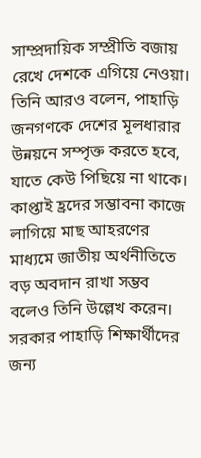সাম্প্রদায়িক সম্প্রীতি বজায় রেখে দেশকে এগিয়ে নেওয়া। তিনি আরও বলেন, পাহাড়ি জনগণকে দেশের মূলধারার উন্নয়নে সম্পৃক্ত করতে হবে, যাতে কেউ পিছিয়ে না থাকে।
কাপ্তাই হ্রদের সম্ভাবনা কাজে লাগিয়ে মাছ আহরণের মাধ্যমে জাতীয় অর্থনীতিতে বড় অবদান রাখা সম্ভব বলেও তিনি উল্লেখ করেন।
সরকার পাহাড়ি শিক্ষার্থীদের জন্য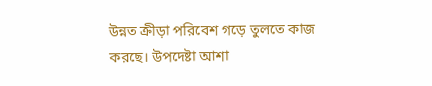উন্নত ক্রীড়া পরিবেশ গড়ে তুলতে কাজ করছে। উপদেষ্টা আশা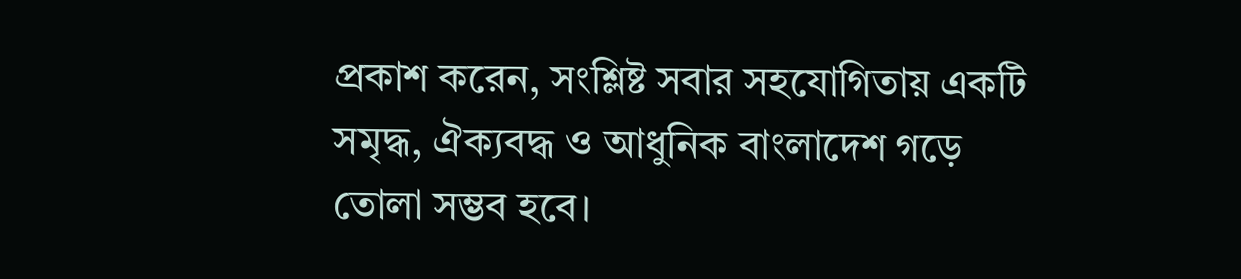প্রকাশ করেন, সংশ্লিষ্ট সবার সহযোগিতায় একটি সমৃদ্ধ, ঐক্যবদ্ধ ও আধুনিক বাংলাদেশ গড়ে তোলা সম্ভব হবে।